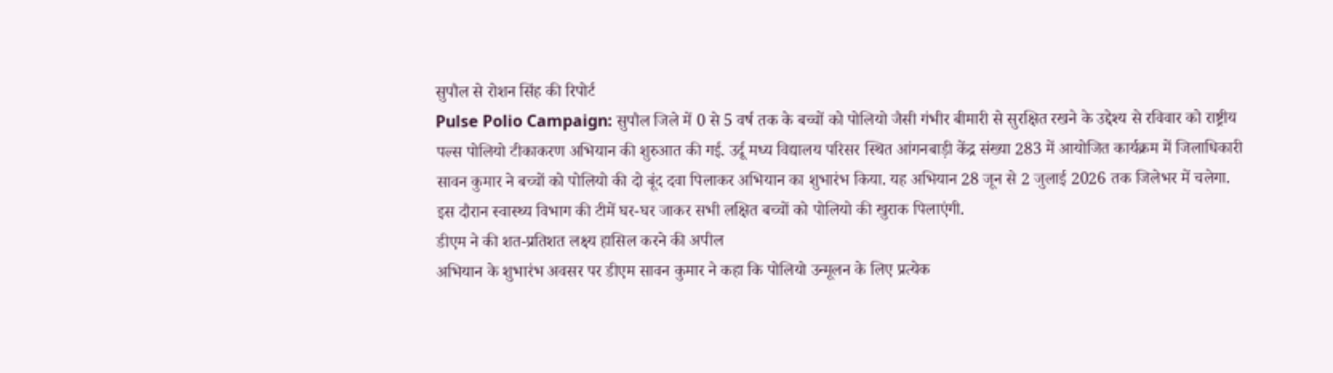सुपौल से रोशन सिंह की रिपोर्ट
Pulse Polio Campaign: सुपौल जिले में 0 से 5 वर्ष तक के बच्चों को पोलियो जैसी गंभीर बीमारी से सुरक्षित रखने के उद्देश्य से रविवार को राष्ट्रीय पल्स पोलियो टीकाकरण अभियान की शुरुआत की गई. उर्दू मध्य विद्यालय परिसर स्थित आंगनबाड़ी केंद्र संख्या 283 में आयोजित कार्यक्रम में जिलाधिकारी सावन कुमार ने बच्चों को पोलियो की दो बूंद दवा पिलाकर अभियान का शुभारंभ किया. यह अभियान 28 जून से 2 जुलाई 2026 तक जिलेभर में चलेगा. इस दौरान स्वास्थ्य विभाग की टीमें घर-घर जाकर सभी लक्षित बच्चों को पोलियो की खुराक पिलाएंगी.
डीएम ने की शत-प्रतिशत लक्ष्य हासिल करने की अपील
अभियान के शुभारंभ अवसर पर डीएम सावन कुमार ने कहा कि पोलियो उन्मूलन के लिए प्रत्येक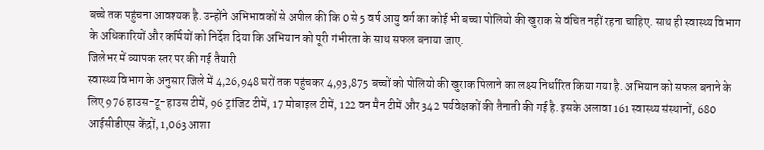बच्चे तक पहुंचना आवश्यक है. उन्होंने अभिभावकों से अपील की कि 0 से 5 वर्ष आयु वर्ग का कोई भी बच्चा पोलियो की खुराक से वंचित नहीं रहना चाहिए. साथ ही स्वास्थ्य विभाग के अधिकारियों और कर्मियों को निर्देश दिया कि अभियान को पूरी गंभीरता के साथ सफल बनाया जाए.
जिलेभर में व्यापक स्तर पर की गई तैयारी
स्वास्थ्य विभाग के अनुसार जिले में 4,26,948 घरों तक पहुंचकर 4,93,875 बच्चों को पोलियो की खुराक पिलाने का लक्ष्य निर्धारित किया गया है. अभियान को सफल बनाने के लिए 976 हाउस-टू-हाउस टीमें, 96 ट्रांजिट टीमें, 17 मोबाइल टीमें, 122 वन मैन टीमें और 342 पर्यवेक्षकों की तैनाती की गई है. इसके अलावा 161 स्वास्थ्य संस्थानों, 680 आईसीडीएस केंद्रों, 1,063 आशा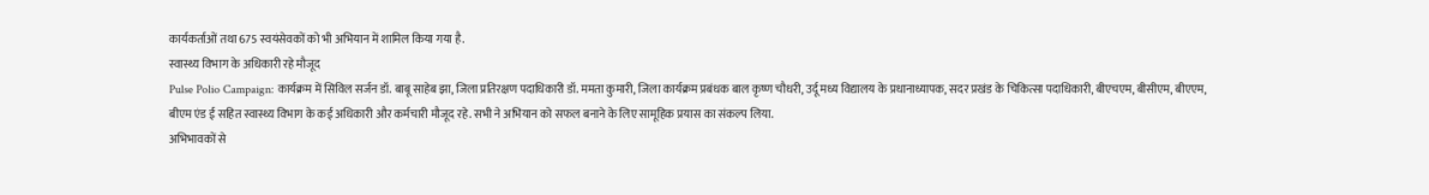कार्यकर्ताओं तथा 675 स्वयंसेवकों को भी अभियान में शामिल किया गया है.
स्वास्थ्य विभाग के अधिकारी रहे मौजूद
Pulse Polio Campaign: कार्यक्रम में सिविल सर्जन डॉ. बाबू साहेब झा, जिला प्रतिरक्षण पदाधिकारी डॉ. ममता कुमारी, जिला कार्यक्रम प्रबंधक बाल कृष्ण चौधरी, उर्दू मध्य विद्यालय के प्रधानाध्यापक, सदर प्रखंड के चिकित्सा पदाधिकारी, बीएचएम, बीसीएम, बीएएम, बीएम एंड ई सहित स्वास्थ्य विभाग के कई अधिकारी और कर्मचारी मौजूद रहे. सभी ने अभियान को सफल बनाने के लिए सामूहिक प्रयास का संकल्प लिया.
अभिभावकों से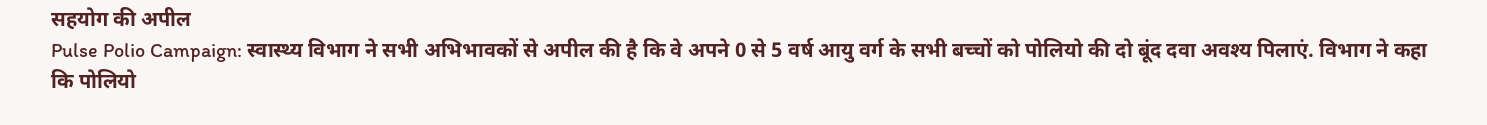सहयोग की अपील
Pulse Polio Campaign: स्वास्थ्य विभाग ने सभी अभिभावकों से अपील की है कि वे अपने 0 से 5 वर्ष आयु वर्ग के सभी बच्चों को पोलियो की दो बूंद दवा अवश्य पिलाएं. विभाग ने कहा कि पोलियो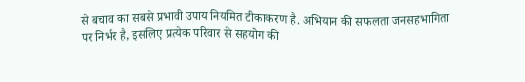से बचाव का सबसे प्रभावी उपाय नियमित टीकाकरण है. अभियान की सफलता जनसहभागिता पर निर्भर है, इसलिए प्रत्येक परिवार से सहयोग की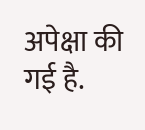अपेक्षा की गई है.